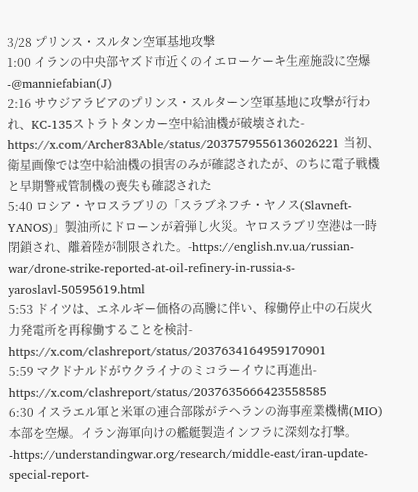3/28 プリンス・スルタン空軍基地攻撃
1:00 イランの中央部ヤズド市近くのイエローケーキ生産施設に空爆-@manniefabian(J)
2:16 サウジアラビアのプリンス・スルターン空軍基地に攻撃が行われ、KC-135ストラトタンカー空中給油機が破壊された-https://x.com/Archer83Able/status/2037579556136026221 当初、衛星画像では空中給油機の損害のみが確認されたが、のちに電子戦機と早期警戒管制機の喪失も確認された
5:40 ロシア・ヤロスラブリの「スラブネフチ・ヤノス(Slavneft-YANOS)」製油所にドローンが着弾し火災。ヤロスラブリ空港は一時閉鎖され、離着陸が制限された。-https://english.nv.ua/russian-war/drone-strike-reported-at-oil-refinery-in-russia-s-yaroslavl-50595619.html
5:53 ドイツは、エネルギー価格の高騰に伴い、稼働停止中の石炭火力発電所を再稼働することを検討-https://x.com/clashreport/status/2037634164959170901
5:59 マクドナルドがウクライナのミコラーイウに再進出-https://x.com/clashreport/status/2037635666423558585
6:30 イスラエル軍と米軍の連合部隊がテヘランの海事産業機構(MIO)本部を空爆。イラン海軍向けの艦艇製造インフラに深刻な打撃。-https://understandingwar.org/research/middle-east/iran-update-special-report-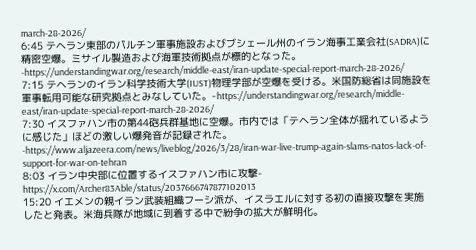march-28-2026/
6:45 テヘラン東部のパルチン軍事施設およびブシェール州のイラン海事工業会社(SADRA)に精密空爆。ミサイル製造および海軍技術拠点が標的となった。-https://understandingwar.org/research/middle-east/iran-update-special-report-march-28-2026/
7:15 テヘランのイラン科学技術大学(IUST)物理学部が空爆を受ける。米国防総省は同施設を軍事転用可能な研究拠点とみなしていた。-https://understandingwar.org/research/middle-east/iran-update-special-report-march-28-2026/
7:30 イスファハン市の第44砲兵群基地に空爆。市内では「テヘラン全体が揺れているように感じた」ほどの激しい爆発音が記録された。-https://www.aljazeera.com/news/liveblog/2026/3/28/iran-war-live-trump-again-slams-natos-lack-of-support-for-war-on-tehran
8:03 イラン中央部に位置するイスファハン市に攻撃-https://x.com/Archer83Able/status/2037666747877102013
15:20 イエメンの親イラン武装組織フーシ派が、イスラエルに対する初の直接攻撃を実施したと発表。米海兵隊が地域に到着する中で紛争の拡大が鮮明化。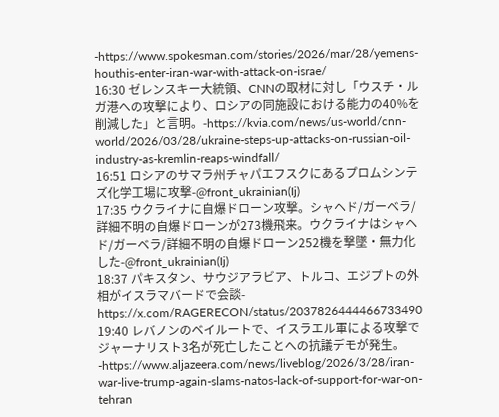-https://www.spokesman.com/stories/2026/mar/28/yemens-houthis-enter-iran-war-with-attack-on-israe/
16:30 ゼレンスキー大統領、CNNの取材に対し「ウスチ・ルガ港への攻撃により、ロシアの同施設における能力の40%を削減した」と言明。-https://kvia.com/news/us-world/cnn-world/2026/03/28/ukraine-steps-up-attacks-on-russian-oil-industry-as-kremlin-reaps-windfall/
16:51 ロシアのサマラ州チャパエフスクにあるプロムシンテズ化学工場に攻撃-@front_ukrainian(Ij)
17:35 ウクライナに自爆ドローン攻撃。シャヘド/ガーベラ/詳細不明の自爆ドローンが273機飛来。ウクライナはシャヘド/ガーベラ/詳細不明の自爆ドローン252機を撃墜・無力化した-@front_ukrainian(Ij)
18:37 パキスタン、サウジアラビア、トルコ、エジプトの外相がイスラマバードで会談-https://x.com/RAGERECON/status/2037826444466733490
19:40 レバノンのベイルートで、イスラエル軍による攻撃でジャーナリスト3名が死亡したことへの抗議デモが発生。-https://www.aljazeera.com/news/liveblog/2026/3/28/iran-war-live-trump-again-slams-natos-lack-of-support-for-war-on-tehran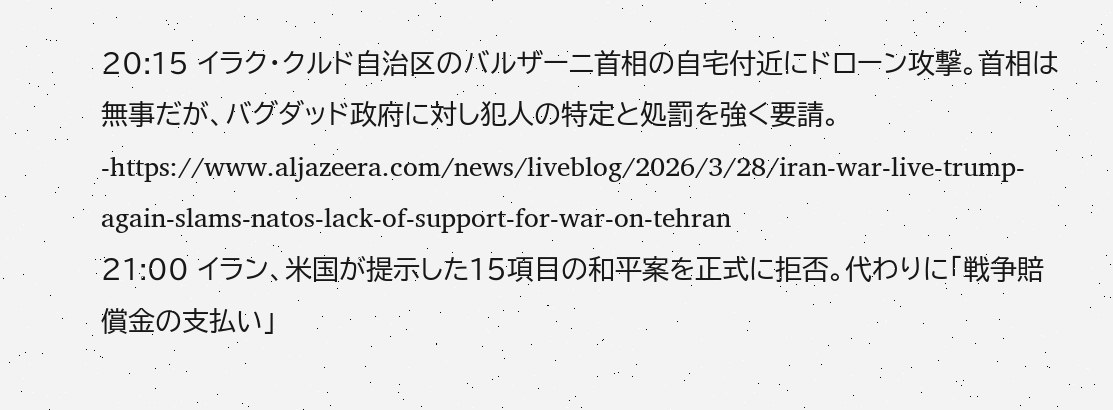20:15 イラク・クルド自治区のバルザーニ首相の自宅付近にドローン攻撃。首相は無事だが、バグダッド政府に対し犯人の特定と処罰を強く要請。-https://www.aljazeera.com/news/liveblog/2026/3/28/iran-war-live-trump-again-slams-natos-lack-of-support-for-war-on-tehran
21:00 イラン、米国が提示した15項目の和平案を正式に拒否。代わりに「戦争賠償金の支払い」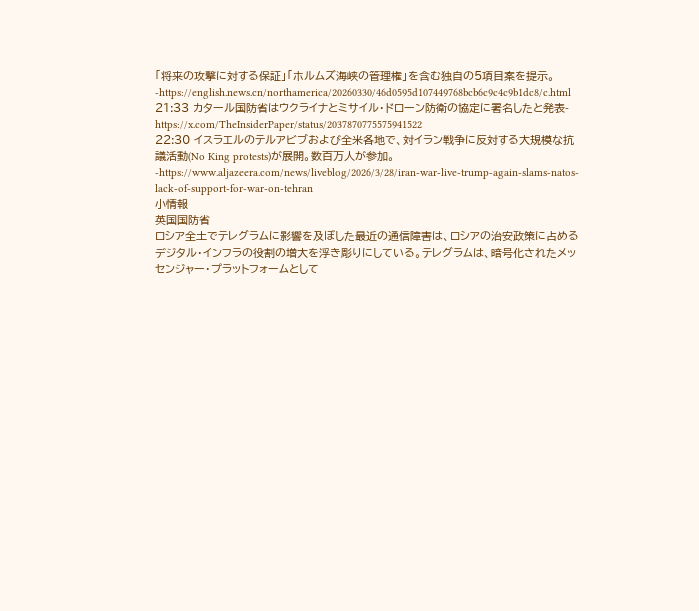「将来の攻撃に対する保証」「ホルムズ海峡の管理権」を含む独自の5項目案を提示。-https://english.news.cn/northamerica/20260330/46d0595d107449768bcb6c9c4c9b1dc8/c.html
21:33 カタール国防省はウクライナとミサイル・ドローン防衛の協定に署名したと発表-https://x.com/TheInsiderPaper/status/2037870775575941522
22:30 イスラエルのテルアビブおよび全米各地で、対イラン戦争に反対する大規模な抗議活動(No King protests)が展開。数百万人が参加。-https://www.aljazeera.com/news/liveblog/2026/3/28/iran-war-live-trump-again-slams-natos-lack-of-support-for-war-on-tehran
小情報
英国国防省
ロシア全土でテレグラムに影響を及ぼした最近の通信障害は、ロシアの治安政策に占めるデジタル・インフラの役割の増大を浮き彫りにしている。テレグラムは、暗号化されたメッセンジャー・プラットフォームとして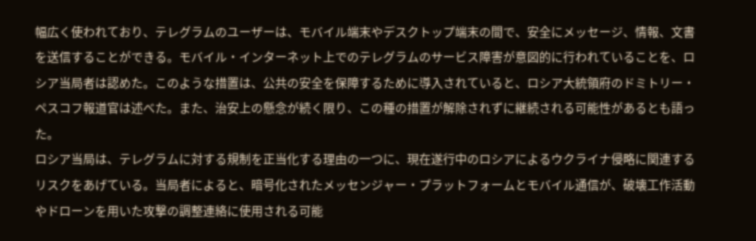幅広く使われており、テレグラムのユーザーは、モバイル端末やデスクトップ端末の間で、安全にメッセージ、情報、文書を送信することができる。モバイル・インターネット上でのテレグラムのサービス障害が意図的に行われていることを、ロシア当局者は認めた。このような措置は、公共の安全を保障するために導入されていると、ロシア大統領府のドミトリー・ペスコフ報道官は述べた。また、治安上の懸念が続く限り、この種の措置が解除されずに継続される可能性があるとも語った。
ロシア当局は、テレグラムに対する規制を正当化する理由の一つに、現在遂行中のロシアによるウクライナ侵略に関連するリスクをあげている。当局者によると、暗号化されたメッセンジャー・プラットフォームとモバイル通信が、破壊工作活動やドローンを用いた攻撃の調整連絡に使用される可能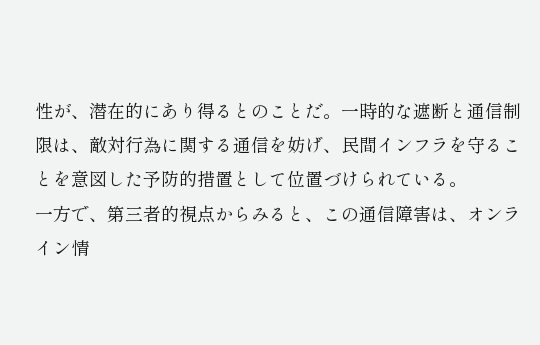性が、潜在的にあり得るとのことだ。一時的な遮断と通信制限は、敵対行為に関する通信を妨げ、民間インフラを守ることを意図した予防的措置として位置づけられている。
一方で、第三者的視点からみると、この通信障害は、オンライン情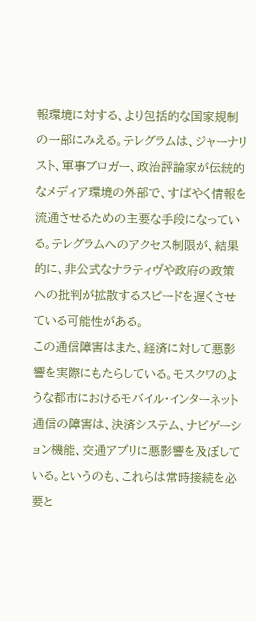報環境に対する、より包括的な国家規制の一部にみえる。テレグラムは、ジャーナリスト、軍事ブロガー、政治評論家が伝統的なメディア環境の外部で、すばやく情報を流通させるための主要な手段になっている。テレグラムへのアクセス制限が、結果的に、非公式なナラティヴや政府の政策への批判が拡散するスピードを遅くさせている可能性がある。
この通信障害はまた、経済に対して悪影響を実際にもたらしている。モスクワのような都市におけるモバイル・インターネット通信の障害は、決済システム、ナビゲーション機能、交通アプリに悪影響を及ぼしている。というのも、これらは常時接続を必要と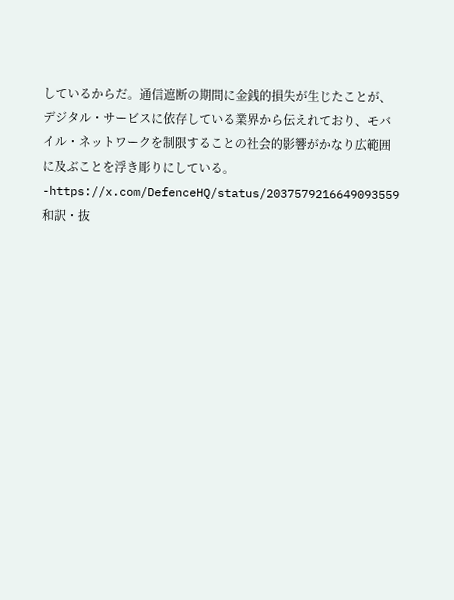しているからだ。通信遮断の期間に金銭的損失が生じたことが、デジタル・サービスに依存している業界から伝えれており、モバイル・ネットワークを制限することの社会的影響がかなり広範囲に及ぶことを浮き彫りにしている。
-https://x.com/DefenceHQ/status/2037579216649093559 和訳・抜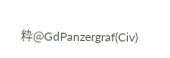粋@GdPanzergraf(Civ)